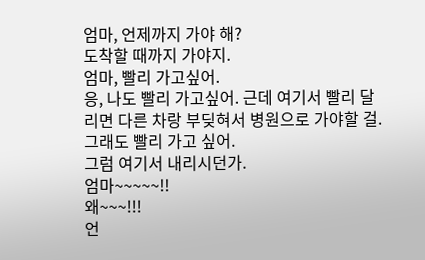엄마, 언제까지 가야 해?
도착할 때까지 가야지.
엄마, 빨리 가고싶어.
응, 나도 빨리 가고싶어. 근데 여기서 빨리 달리면 다른 차랑 부딪혀서 병원으로 가야할 걸.
그래도 빨리 가고 싶어.
그럼 여기서 내리시던가.
엄마~~~~~!!
왜~~~!!!
언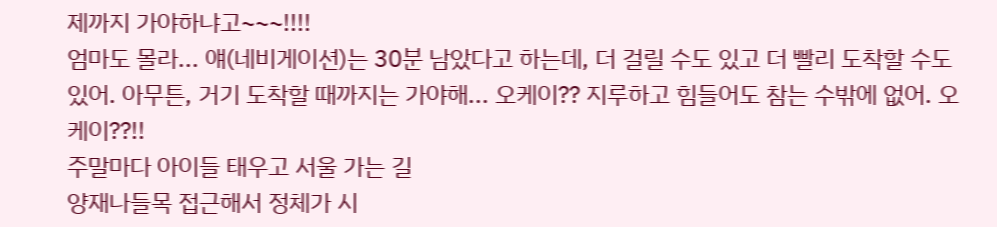제까지 가야하냐고~~~!!!!
엄마도 몰라... 얘(네비게이션)는 30분 남았다고 하는데, 더 걸릴 수도 있고 더 빨리 도착할 수도 있어. 아무튼, 거기 도착할 때까지는 가야해... 오케이?? 지루하고 힘들어도 참는 수밖에 없어. 오케이??!!
주말마다 아이들 태우고 서울 가는 길
양재나들목 접근해서 정체가 시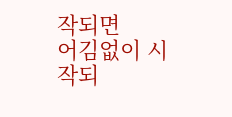작되면
어김없이 시작되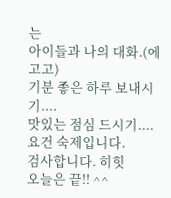는
아이들과 나의 대화.(에고고)
기분 좋은 하루 보내시기....
맛있는 점심 드시기....
요건 숙제입니다.
검사합니다. 히힛
오늘은 끝!! ^^